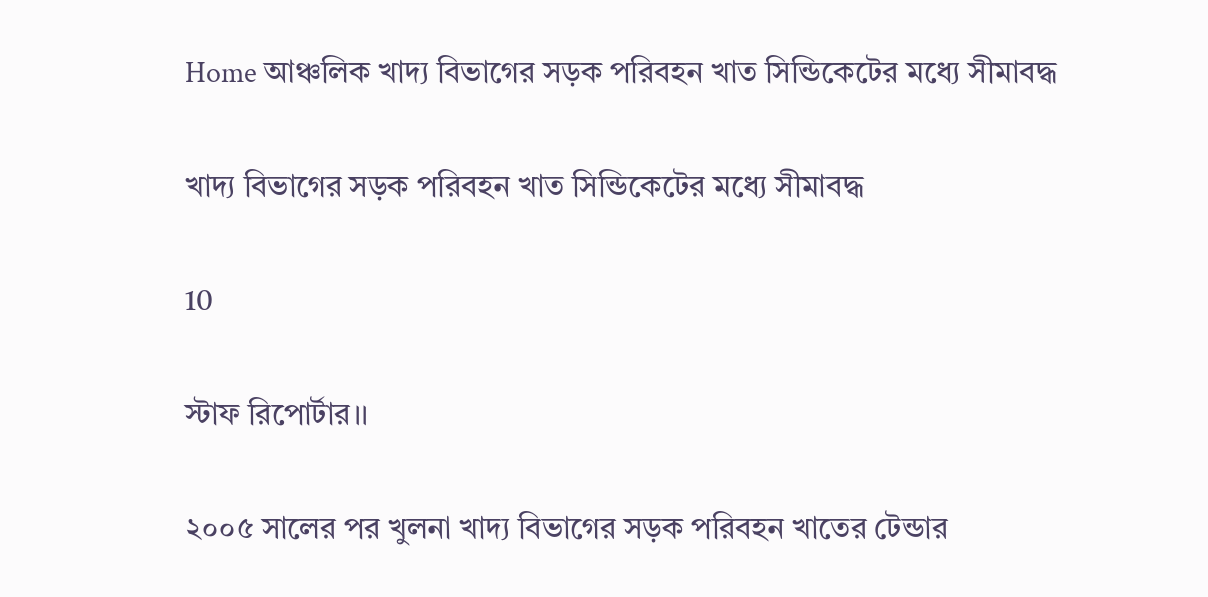Home আঞ্চলিক খাদ্য বিভাগের সড়ক পরিবহন খাত সিন্ডিকেটের মধ্যে সীমাবদ্ধ

খাদ্য বিভাগের সড়ক পরিবহন খাত সিন্ডিকেটের মধ্যে সীমাবদ্ধ

10

স্টাফ রিপোর্টার।।

২০০৫ সালের পর খুলনা খাদ্য বিভাগের সড়ক পরিবহন খাতের টেন্ডার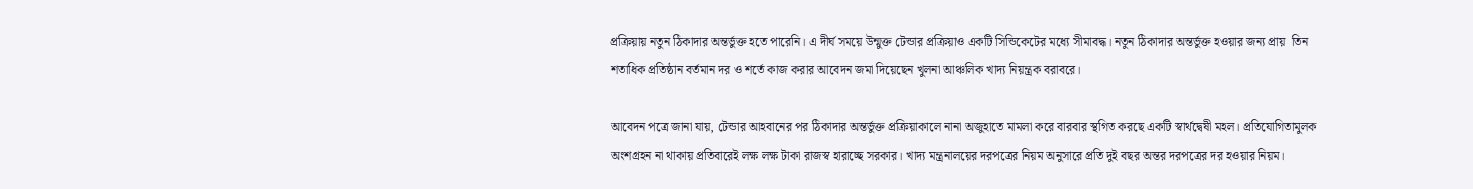প্রক্রিয়ায় নতুন ঠিকাদার অন্তর্ভুক্ত হতে পারেনি। এ দীর্ঘ সময়ে উন্মুক্ত টেন্ডার প্রক্রিয়াও একটি সিন্ডিকেটের মধ্যে সীমাবদ্ধ। নতুন ঠিকাদার অন্তর্ভুক্ত হওয়ার জন্য প্রায়  তিন শতাধিক প্রতিষ্ঠান বর্তমান দর ও শর্তে কাজ করার আবেদন জমা দিয়েছেন খুলনা আঞ্চলিক খাদ্য নিয়ন্ত্রক বরাবরে।

আবেদন পত্রে জানা যায়, টেন্ডার আহবানের পর ঠিকাদার অন্তর্ভুক্ত প্রক্রিয়াকালে নানা অজুহাতে মামলা করে বারবার স্থগিত করছে একটি স্বার্থদ্বেষী মহল। প্রতিযোগিতামুলক অংশগ্রহন না থাকায় প্রতিবারেই লক্ষ লক্ষ টাকা রাজস্ব হারাচ্ছে সরকার। খাদ্য মন্ত্রনালয়ের দরপত্রের নিয়ম অনুসারে প্রতি দুই বছর অন্তর দরপত্রের দর হওয়ার নিয়ম।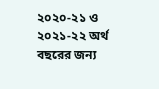২০২০-২১ ও ২০২১-২২ অর্থ বছরের জন্য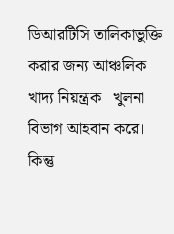ডিআরটিসি তালিকাভুক্তি করার জন্য আঞ্চলিক খাদ্য নিয়ন্ত্রক   খুলনা বিভাগ আহবান করে। কিন্তু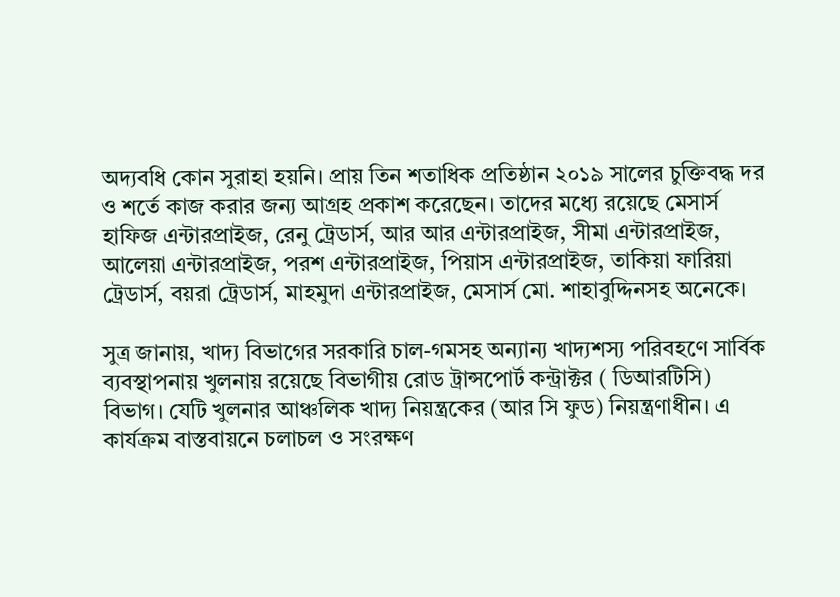অদ্যবধি কোন সুরাহা হয়নি। প্রায় তিন শতাধিক প্রতিষ্ঠান ২০১৯ সালের চুক্তিবদ্ধ দর ও শর্তে কাজ করার জন্য আগ্রহ প্রকাশ করেছেন। তাদের মধ্যে রয়েছে মেসার্স হাফিজ এন্টারপ্রাইজ, রেনু ট্রেডার্স, আর আর এন্টারপ্রাইজ, সীমা এন্টারপ্রাইজ, আলেয়া এন্টারপ্রাইজ, পরশ এন্টারপ্রাইজ, পিয়াস এন্টারপ্রাইজ, তাকিয়া ফারিয়া ট্রেডার্স, বয়রা ট্রেডার্স, মাহমুদা এন্টারপ্রাইজ, মেসার্স মো. শাহাবুদ্দিনসহ অনেকে।

সুত্র জানায়, খাদ্য বিভাগের সরকারি চাল-গমসহ অন্যান্য খাদ্যশস্য পরিবহণে সার্বিক ব্যবস্থাপনায় খুলনায় রয়েছে বিভাগীয় রোড ট্রান্সপোর্ট কন্ট্রাক্টর ( ডিআরটিসি) বিভাগ। যেটি খুলনার আঞ্চলিক খাদ্য নিয়ন্ত্রকের (আর সি ফুড) নিয়ন্ত্রণাধীন। এ কার্যক্রম বাস্তবায়নে চলাচল ও সংরক্ষণ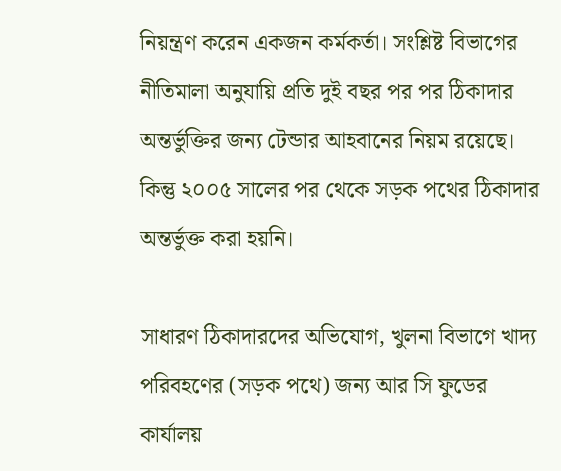নিয়ন্ত্রণ করেন একজন কর্মকর্তা। সংশ্লিষ্ট বিভাগের নীতিমালা অনুযায়ি প্রতি দুই বছর পর পর ঠিকাদার অন্তর্ভুক্তির জন্য টেন্ডার আহবানের নিয়ম রয়েছে। কিন্তু ২০০৫ সালের পর থেকে সড়ক পথের ঠিকাদার অন্তর্ভুক্ত করা হয়নি।

সাধারণ ঠিকাদারদের অভিযোগ, খুলনা বিভাগে খাদ্য পরিবহণের (সড়ক পথে) জন্য আর সি ফুডের কার্যালয়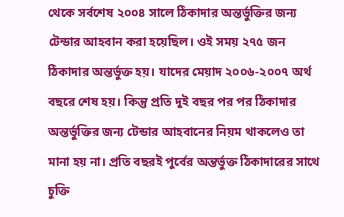থেকে সর্বশেষ ২০০৪ সালে ঠিকাদার অন্তর্ভুক্তির জন্য টেন্ডার আহবান করা হয়েছিল। ওই সময় ২৭৫ জন ঠিকাদার অন্তর্ভুক্ত হয়। যাদের মেয়াদ ২০০৬-২০০৭ অর্থ বছরে শেষ হয়। কিন্তু প্রতি দুই বছর পর পর ঠিকাদার অন্তর্ভুক্তির জন্য টেন্ডার আহবানের নিয়ম থাকলেও তা মানা হয় না। প্রতি বছরই পুর্বের অন্তর্ভুক্ত ঠিকাদারের সাথে চুক্তি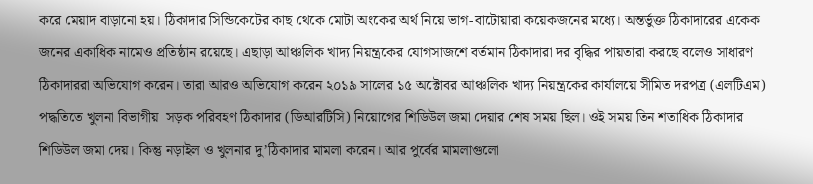করে মেয়াদ বাড়ানো হয়। ঠিকাদার সিন্ডিকেটের কাছ থেকে মোটা অংকের অর্থ নিয়ে ভাগ-বাটোয়ারা কয়েকজনের মধ্যে। অন্তর্ভুক্ত ঠিকাদারের একেক জনের একাধিক নামেও প্রতিষ্ঠান রয়েছে। এছাড়া আঞ্চলিক খাদ্য নিয়ন্ত্রকের যোগসাজশে বর্তমান ঠিকাদারা দর বৃদ্ধির পায়তারা করছে বলেও সাধারণ ঠিকাদাররা অভিযোগ করেন। তারা আরও অভিযোগ করেন ২০১৯ সালের ১৫ অক্টোবর আঞ্চলিক খাদ্য নিয়ন্ত্রকের কার্যালয়ে সীমিত দরপত্র (এলটিএম) পদ্ধতিতে খুলনা বিভাগীয়  সড়ক পরিবহণ ঠিকাদার (ডিআরটিসি) নিয়োগের শিডিউল জমা দেয়ার শেষ সময় ছিল। ওই সময় তিন শতাধিক ঠিকাদার শিডিউল জমা দেয়। কিন্তু নড়াইল ও খুলনার দু’ঠিকাদার মামলা করেন। আর পুর্বের মামলাগুলো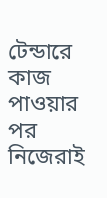টেন্ডারে কাজ পাওয়ার পর নিজেরাই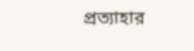প্রত্যাহার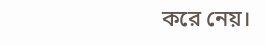করে নেয়।